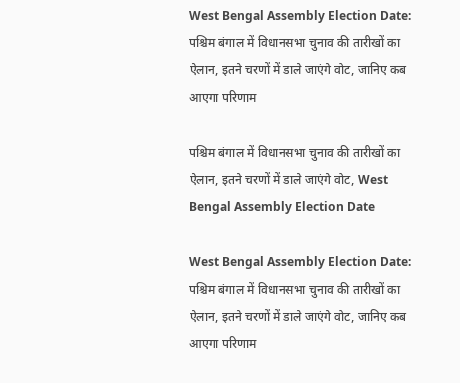West Bengal Assembly Election Date: पश्चिम बंगाल में विधानसभा चुनाव की तारीखों का ऐलान, इतने चरणों में डाले जाएंगे वोट, जानिए कब आएगा परिणाम

पश्चिम बंगाल में विधानसभा चुनाव की तारीखों का ऐलान, इतने चरणों में डाले जाएंगे वोट, West Bengal Assembly Election Date

West Bengal Assembly Election Date: पश्चिम बंगाल में विधानसभा चुनाव की तारीखों का ऐलान, इतने चरणों में डाले जाएंगे वोट, जानिए कब आएगा परिणाम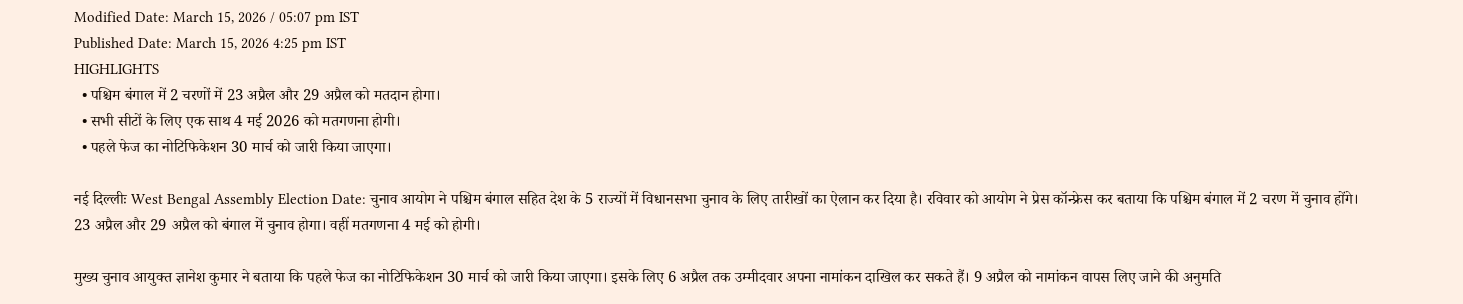Modified Date: March 15, 2026 / 05:07 pm IST
Published Date: March 15, 2026 4:25 pm IST
HIGHLIGHTS
  • पश्चिम बंगाल में 2 चरणों में 23 अप्रैल और 29 अप्रैल को मतदान होगा।
  • सभी सीटों के लिए एक साथ 4 मई 2026 को मतगणना होगी।
  • पहले फेज का नोटिफिकेशन 30 मार्च को जारी किया जाएगा।

नई दिल्लीः West Bengal Assembly Election Date: चुनाव आयोग ने पश्चिम बंगाल सहित देश के 5 राज्यों में विधानसभा चुनाव के लिए तारीखों का ऐलान कर दिया है। रविवार को आयोग ने प्रेस कॉन्फ्रेस कर बताया कि पश्चिम बंगाल में 2 चरण में चुनाव होंगे। 23 अप्रैल और 29 अप्रैल को बंगाल में चुनाव होगा। वहीं मतगणना 4 मई को होगी।

मुख्य चुनाव आयुक्त ज्ञानेश कुमार ने बताया कि पहले फेज का नोटिफिकेशन 30 मार्च को जारी किया जाएगा। इसके लिए 6 अप्रैल तक उम्मीदवार अपना नामांकन दाखिल कर सकते हैं। 9 अप्रैल को नामांकन वापस लिए जाने की अनुमति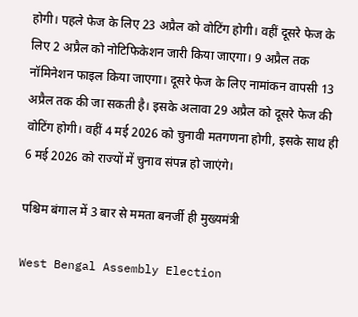होगी। पहले फेज के लिए 23 अप्रैल को वोटिंग होगी। वहीं दूसरे फेज के लिए 2 अप्रैल को नोटिफिकेशन जारी किया जाएगा। 9 अप्रैल तक नॉमिनेशन फाइल किया जाएगा। दूसरे फेज के लिए नामांकन वापसी 13 अप्रैल तक की जा सकती है। इसके अलावा 29 अप्रैल को दूसरे फेज की वोटिंग होगी। वहीं 4 मई 2026 को चुनावी मतगणना होगी, इसके साथ ही 6 मई 2026 को राज्यों में चुनाव संपन्न हो जाएंगे।

पश्चिम बंगाल में 3 बार से ममता बनर्जी ही मुख्यमंत्री

West Bengal Assembly Election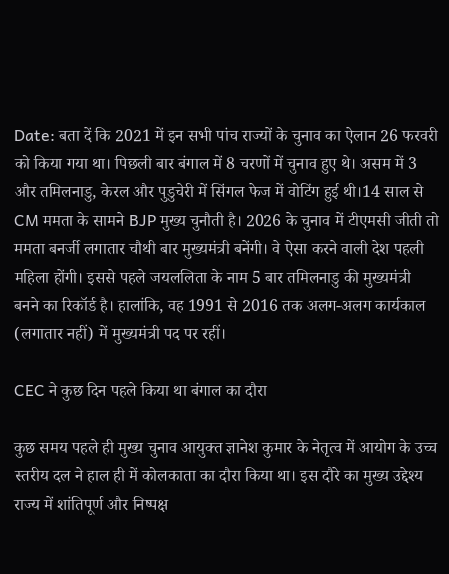Date: बता दें कि 2021 में इन सभी पांच राज्यों के चुनाव का ऐलान 26 फरवरी को किया गया था। पिछली बार बंगाल में 8 चरणों में चुनाव हुए थे। असम में 3 और तमिलनाडु, केरल और पुडुचेरी में सिंगल फेज में वोटिंग हुई थी।14 साल से CM ममता के सामने BJP मुख्य चुनौती है। 2026 के चुनाव में टीएमसी जीती तो ममता बनर्जी लगातार चौथी बार मुख्यमंत्री बनेंगी। वे ऐसा करने वाली देश पहली महिला होंगी। इससे पहले जयललिता के नाम 5 बार तमिलनाडु की मुख्यमंत्री बनने का रिकॉर्ड है। हालांकि, वह 1991 से 2016 तक अलग-अलग कार्यकाल (लगातार नहीं) में मुख्यमंत्री पद पर रहीं।

CEC ने कुछ दिन पहले किया था बंगाल का दौरा

कुछ समय पहले ही मुख्य चुनाव आयुक्त ज्ञानेश कुमार के नेतृत्व में आयोग के उच्च स्तरीय दल ने हाल ही में कोलकाता का दौरा किया था। इस दौरे का मुख्य उद्देश्य राज्य में शांतिपूर्ण और निष्पक्ष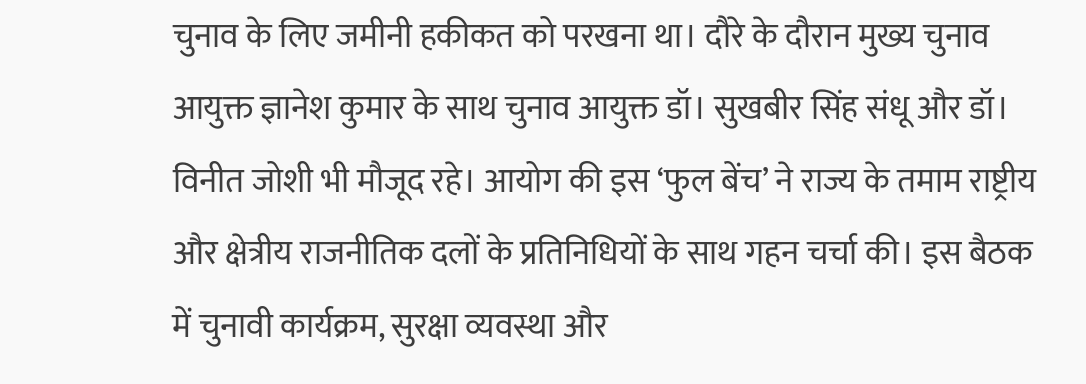चुनाव के लिए जमीनी हकीकत को परखना था। दौरे के दौरान मुख्य चुनाव आयुक्त ज्ञानेश कुमार के साथ चुनाव आयुक्त डॉ। सुखबीर सिंह संधू और डॉ। विनीत जोशी भी मौजूद रहे। आयोग की इस ‘फुल बेंच’ ने राज्य के तमाम राष्ट्रीय और क्षेत्रीय राजनीतिक दलों के प्रतिनिधियों के साथ गहन चर्चा की। इस बैठक में चुनावी कार्यक्रम, सुरक्षा व्यवस्था और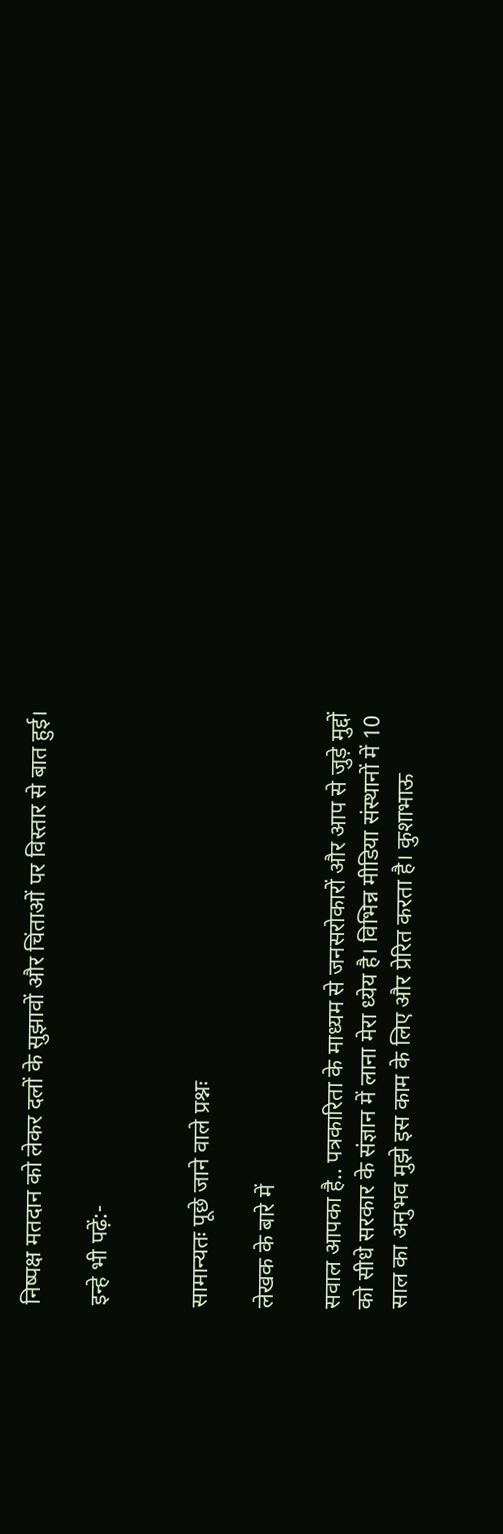निष्पक्ष मतदान को लेकर दलों के सुझावों और चिंताओं पर विस्तार से बात हुई।

इन्हे भी पढ़ें:-


सामान्यतः पूछे जाने वाले प्रश्नः

लेखक के बारे में

सवाल आपका है.. पत्रकारिता के माध्यम से जनसरोकारों और आप से जुड़े मुद्दों को सीधे सरकार के संज्ञान में लाना मेरा ध्येय है। विभिन्न मीडिया संस्थानों में 10 साल का अनुभव मुझे इस काम के लिए और प्रेरित करता है। कुशाभाऊ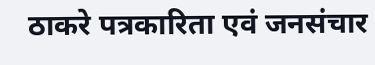ठाकरे पत्रकारिता एवं जनसंचार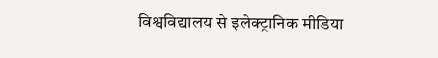विश्वविद्यालय से इलेक्ट्रानिक मीडिया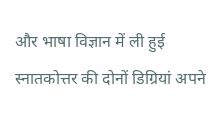और भाषा विज्ञान में ली हुई स्नातकोत्तर की दोनों डिग्रियां अपने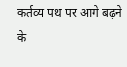कर्तव्य पथ पर आगे बढ़ने के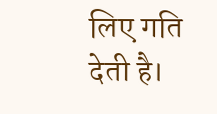लिए गति देती है।